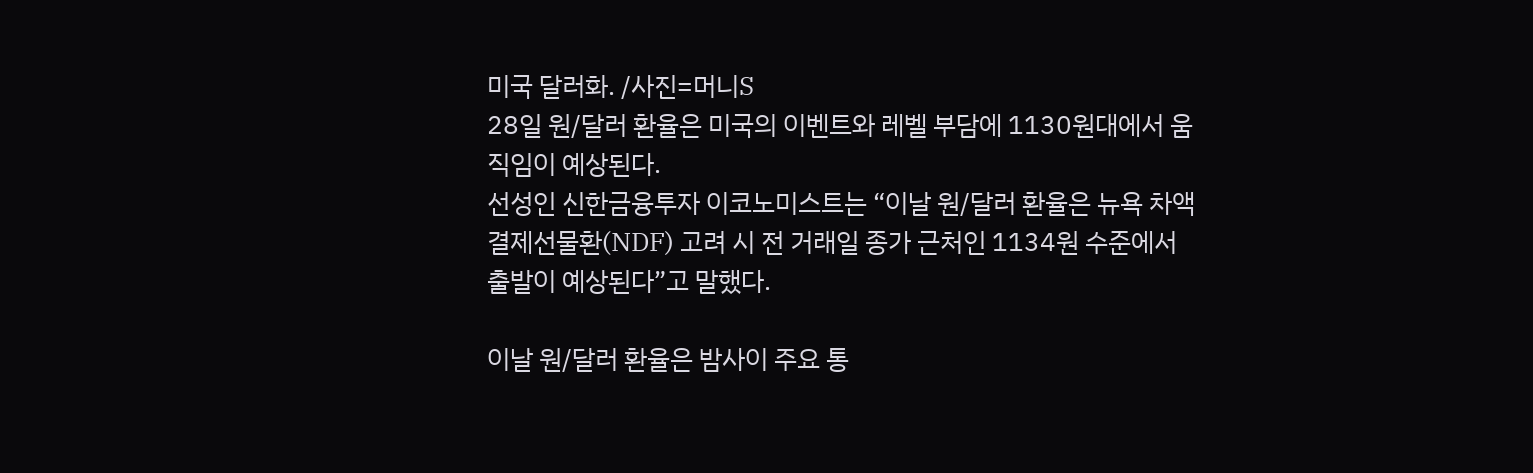미국 달러화. /사진=머니S
28일 원/달러 환율은 미국의 이벤트와 레벨 부담에 1130원대에서 움직임이 예상된다.
선성인 신한금융투자 이코노미스트는 “이날 원/달러 환율은 뉴욕 차액결제선물환(NDF) 고려 시 전 거래일 종가 근처인 1134원 수준에서 출발이 예상된다”고 말했다.

이날 원/달러 환율은 밤사이 주요 통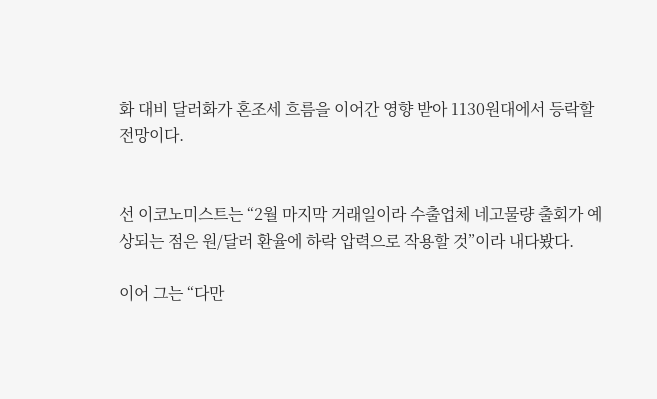화 대비 달러화가 혼조세 흐름을 이어간 영향 받아 1130원대에서 등락할 전망이다.


선 이코노미스트는 “2월 마지막 거래일이라 수출업체 네고물량 출회가 예상되는 점은 원/달러 환율에 하락 압력으로 작용할 것”이라 내다봤다.

이어 그는 “다만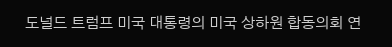도널드 트럼프 미국 대통령의 미국 상하원 합동의회 연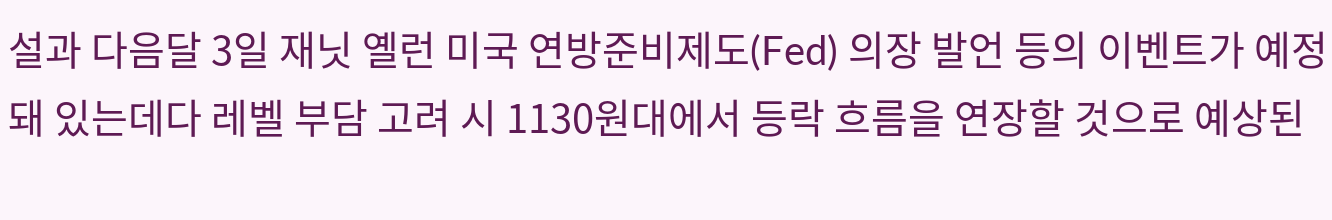설과 다음달 3일 재닛 옐런 미국 연방준비제도(Fed) 의장 발언 등의 이벤트가 예정돼 있는데다 레벨 부담 고려 시 1130원대에서 등락 흐름을 연장할 것으로 예상된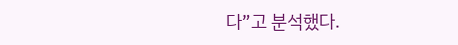다”고 분석했다.